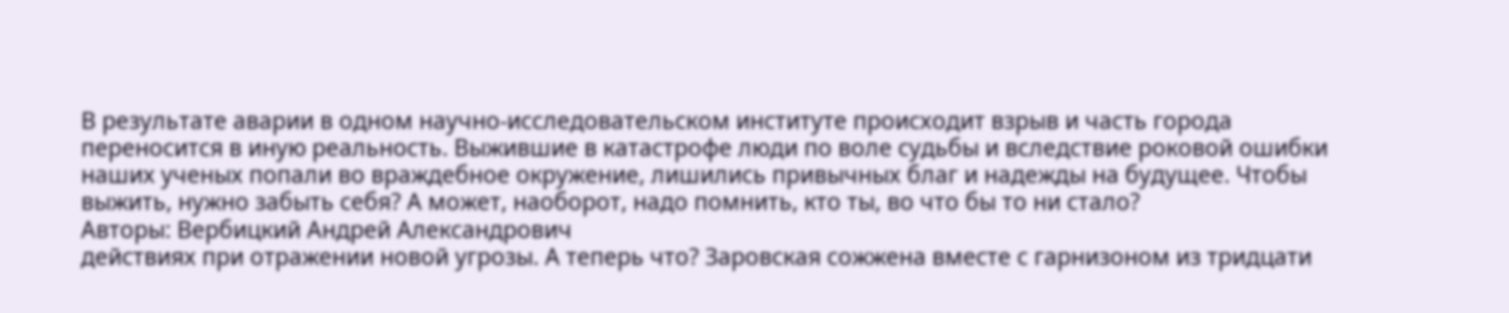В результате аварии в одном научно-исследовательском институте происходит взрыв и часть города переносится в иную реальность. Выжившие в катастрофе люди по воле судьбы и вследствие роковой ошибки наших ученых попали во враждебное окружение, лишились привычных благ и надежды на будущее. Чтобы выжить, нужно забыть себя? А может, наоборот, надо помнить, кто ты, во что бы то ни стало?
Авторы: Вербицкий Андрей Александрович
действиях при отражении новой угрозы. А теперь что? Заровская сожжена вместе с гарнизоном из тридцати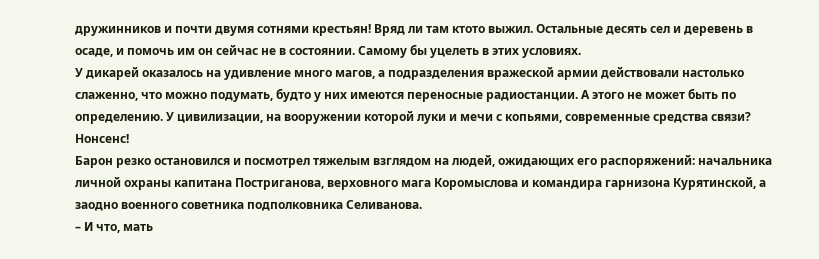дружинников и почти двумя сотнями крестьян! Вряд ли там ктото выжил. Остальные десять сел и деревень в осаде, и помочь им он сейчас не в состоянии. Самому бы уцелеть в этих условиях.
У дикарей оказалось на удивление много магов, а подразделения вражеской армии действовали настолько слаженно, что можно подумать, будто у них имеются переносные радиостанции. А этого не может быть по определению. У цивилизации, на вооружении которой луки и мечи с копьями, современные средства связи? Нонсенс!
Барон резко остановился и посмотрел тяжелым взглядом на людей, ожидающих его распоряжений: начальника личной охраны капитана Постриганова, верховного мага Коромыслова и командира гарнизона Курятинской, а заодно военного советника подполковника Селиванова.
– И что, мать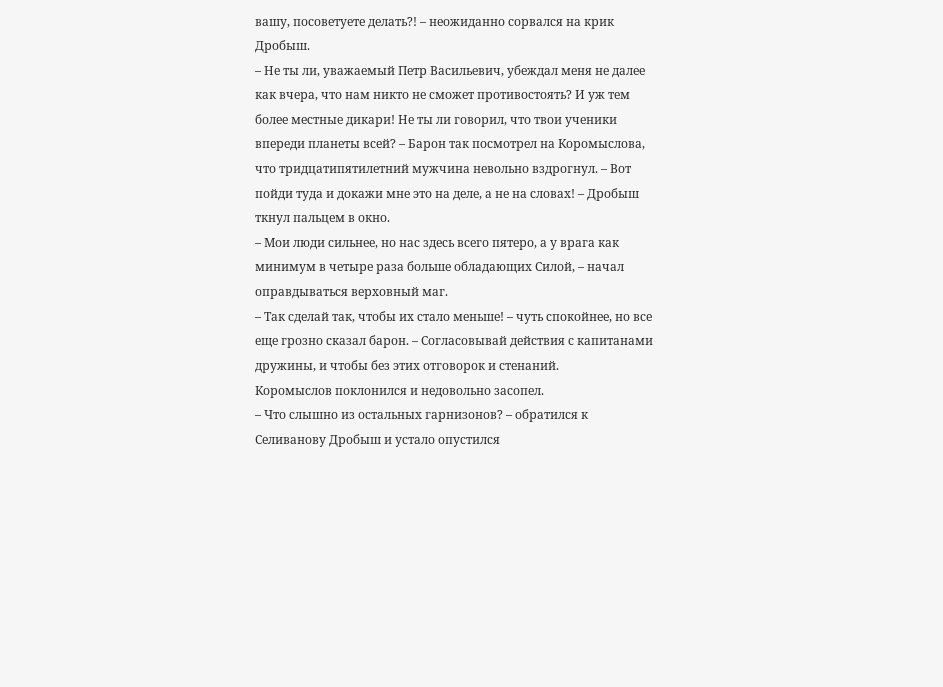вашу, посоветуете делать?! – неожиданно сорвался на крик Дробыш.
– Не ты ли, уважаемый Петр Васильевич, убеждал меня не далее как вчера, что нам никто не сможет противостоять? И уж тем более местные дикари! Не ты ли говорил, что твои ученики впереди планеты всей? – Барон так посмотрел на Коромыслова, что тридцатипятилетний мужчина невольно вздрогнул. – Вот пойди туда и докажи мне это на деле, а не на словах! – Дробыш ткнул пальцем в окно.
– Мои люди сильнее, но нас здесь всего пятеро, а у врага как минимум в четыре раза больше обладающих Силой, – начал оправдываться верховный маг.
– Так сделай так, чтобы их стало меньше! – чуть спокойнее, но все еще грозно сказал барон. – Согласовывай действия с капитанами дружины, и чтобы без этих отговорок и стенаний.
Коромыслов поклонился и недовольно засопел.
– Что слышно из остальных гарнизонов? – обратился к Селиванову Дробыш и устало опустился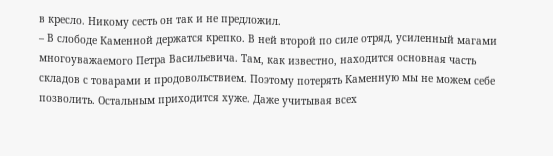в кресло. Никому сесть он так и не предложил.
– В слободе Каменной держатся крепко. В ней второй по силе отряд, усиленный магами многоуважаемого Петра Васильевича. Там, как известно, находится основная часть складов с товарами и продовольствием. Поэтому потерять Каменную мы не можем себе позволить. Остальным приходится хуже. Даже учитывая всех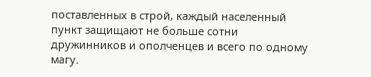поставленных в строй, каждый населенный пункт защищают не больше сотни дружинников и ополченцев и всего по одному магу.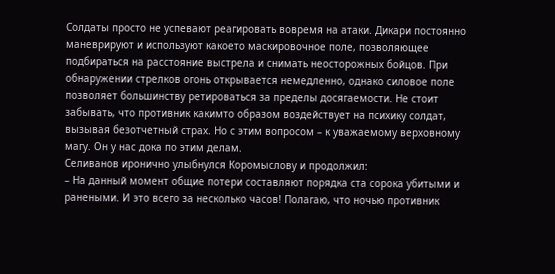Солдаты просто не успевают реагировать вовремя на атаки. Дикари постоянно маневрируют и используют какоето маскировочное поле, позволяющее подбираться на расстояние выстрела и снимать неосторожных бойцов. При обнаружении стрелков огонь открывается немедленно, однако силовое поле позволяет большинству ретироваться за пределы досягаемости. Не стоит забывать, что противник какимто образом воздействует на психику солдат, вызывая безотчетный страх. Но с этим вопросом – к уважаемому верховному магу. Он у нас дока по этим делам.
Селиванов иронично улыбнулся Коромыслову и продолжил:
– На данный момент общие потери составляют порядка ста сорока убитыми и ранеными. И это всего за несколько часов! Полагаю, что ночью противник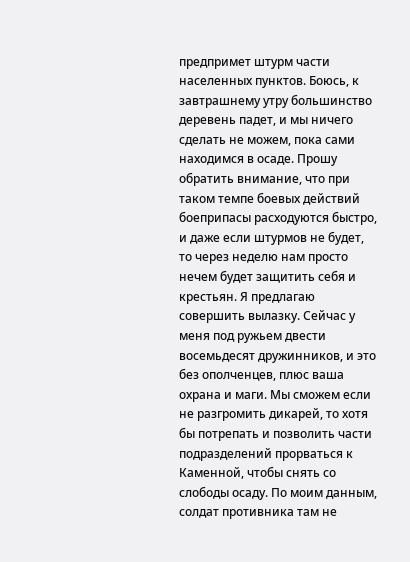предпримет штурм части населенных пунктов. Боюсь, к завтрашнему утру большинство деревень падет, и мы ничего сделать не можем, пока сами находимся в осаде. Прошу обратить внимание, что при таком темпе боевых действий боеприпасы расходуются быстро, и даже если штурмов не будет, то через неделю нам просто нечем будет защитить себя и крестьян. Я предлагаю совершить вылазку. Сейчас у меня под ружьем двести восемьдесят дружинников, и это без ополченцев, плюс ваша охрана и маги. Мы сможем если не разгромить дикарей, то хотя бы потрепать и позволить части подразделений прорваться к Каменной, чтобы снять со слободы осаду. По моим данным, солдат противника там не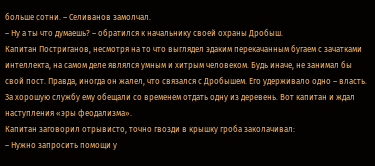больше сотни. – Селиванов замолчал.
– Ну а ты что думаешь? – обратился к начальнику своей охраны Дробыш.
Капитан Постриганов, несмотря на то что выглядел эдаким перекачанным бугаем с зачатками интеллекта, на самом деле являлся умным и хитрым человеком. Будь иначе, не занимал бы свой пост. Правда, иногда он жалел, что связался с Дробышем. Его удерживало одно – власть. За хорошую службу ему обещали со временем отдать одну из деревень. Вот капитан и ждал наступления «эры феодализма».
Капитан заговорил отрывисто, точно гвозди в крышку гроба заколачивал:
– Нужно запросить помощи у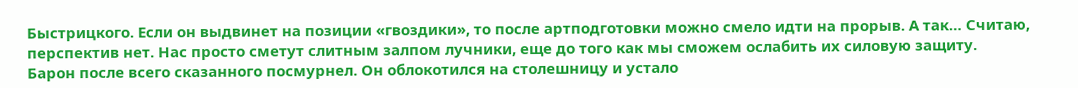Быстрицкого. Если он выдвинет на позиции «гвоздики», то после артподготовки можно смело идти на прорыв. А так… Считаю, перспектив нет. Нас просто сметут слитным залпом лучники, еще до того как мы сможем ослабить их силовую защиту.
Барон после всего сказанного посмурнел. Он облокотился на столешницу и устало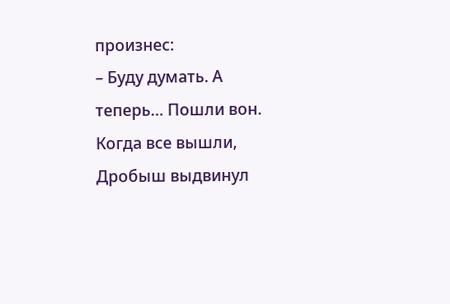произнес:
– Буду думать. А теперь… Пошли вон.
Когда все вышли, Дробыш выдвинул